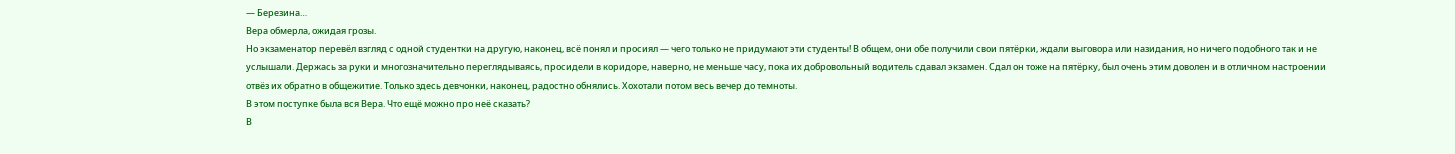— Березина…
Вера обмерла, ожидая грозы.
Но экзаменатор перевёл взгляд с одной студентки на другую, наконец, всё понял и просиял — чего только не придумают эти студенты! В общем, они обе получили свои пятёрки, ждали выговора или назидания, но ничего подобного так и не услышали. Держась за руки и многозначительно переглядываясь, просидели в коридоре, наверно, не меньше часу, пока их добровольный водитель сдавал экзамен. Сдал он тоже на пятёрку, был очень этим доволен и в отличном настроении отвёз их обратно в общежитие. Только здесь девчонки, наконец, радостно обнялись. Хохотали потом весь вечер до темноты.
В этом поступке была вся Вера. Что ещё можно про неё сказать?
В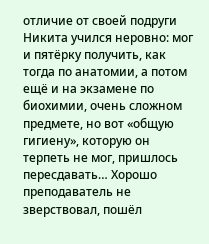отличие от своей подруги Никита учился неровно: мог и пятёрку получить, как тогда по анатомии, а потом ещё и на экзамене по биохимии, очень сложном предмете, но вот «общую гигиену», которую он терпеть не мог, пришлось пересдавать… Хорошо преподаватель не зверствовал, пошёл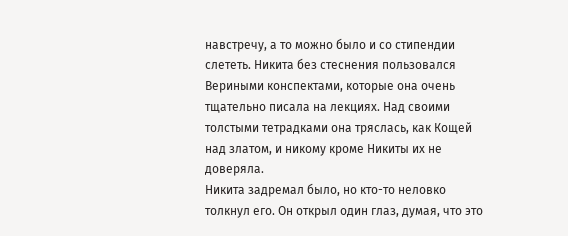навстречу, а то можно было и со стипендии слететь. Никита без стеснения пользовался Вериными конспектами, которые она очень тщательно писала на лекциях. Над своими толстыми тетрадками она тряслась, как Кощей над златом, и никому кроме Никиты их не доверяла.
Никита задремал было, но кто-то неловко толкнул его. Он открыл один глаз, думая, что это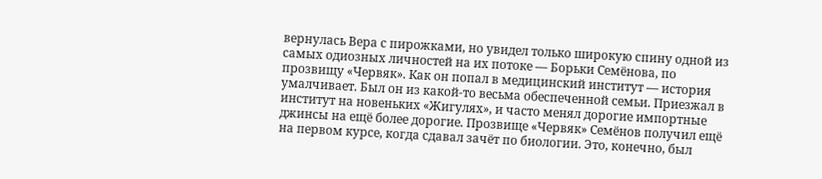вернулась Вера с пирожками, но увидел только широкую спину одной из самых одиозных личностей на их потоке — Борьки Семёнова, по прозвищу «Червяк». Как он попал в медицинский институт — история умалчивает. Был он из какой-то весьма обеспеченной семьи. Приезжал в институт на новеньких «Жигулях», и часто менял дорогие импортные джинсы на ещё более дорогие. Прозвище «Червяк» Семёнов получил ещё на первом курсе, когда сдавал зачёт по биологии. Это, конечно, был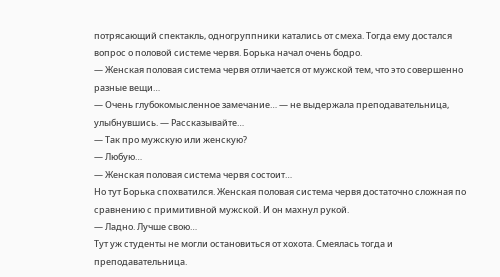потрясающий спектакль, одногруппники катались от смеха. Тогда ему достался вопрос о половой системе червя. Борька начал очень бодро.
— Женская половая система червя отличается от мужской тем, что это совершенно разные вещи…
— Очень глубокомысленное замечание… — не выдержала преподавательница, улыбнувшись. — Рассказывайте…
— Так про мужскую или женскую?
— Любую…
— Женская половая система червя состоит…
Но тут Борька спохватился. Женская половая система червя достаточно сложная по сравнению с примитивной мужской. И он махнул рукой.
— Ладно. Лучше свою…
Тут уж студенты не могли остановиться от хохота. Смеялась тогда и преподавательница.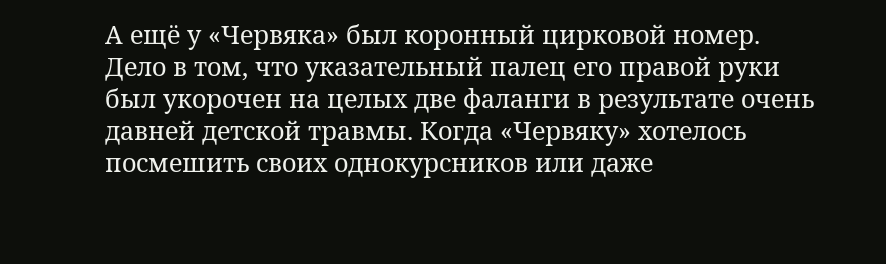А ещё у «Червяка» был коронный цирковой номер. Дело в том, что указательный палец его правой руки был укорочен на целых две фаланги в результате очень давней детской травмы. Когда «Червяку» хотелось посмешить своих однокурсников или даже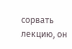сорвать лекцию, он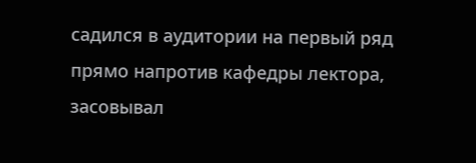садился в аудитории на первый ряд прямо напротив кафедры лектора, засовывал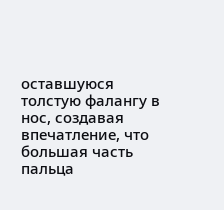оставшуюся толстую фалангу в нос, создавая впечатление, что большая часть пальца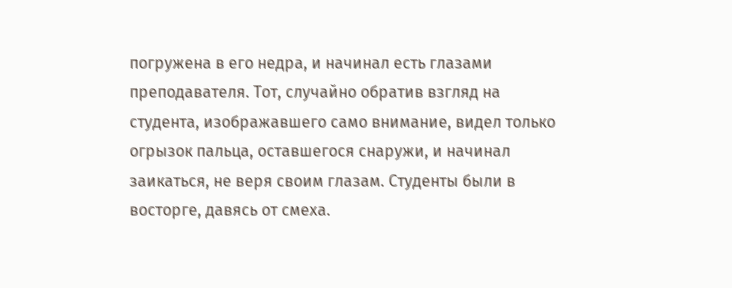погружена в его недра, и начинал есть глазами преподавателя. Тот, случайно обратив взгляд на студента, изображавшего само внимание, видел только огрызок пальца, оставшегося снаружи, и начинал заикаться, не веря своим глазам. Студенты были в восторге, давясь от смеха.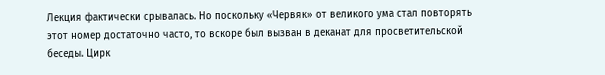Лекция фактически срывалась. Но поскольку «Червяк» от великого ума стал повторять этот номер достаточно часто, то вскоре был вызван в деканат для просветительской беседы. Цирк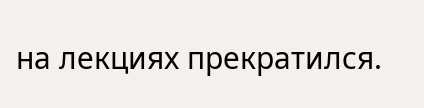на лекциях прекратился.